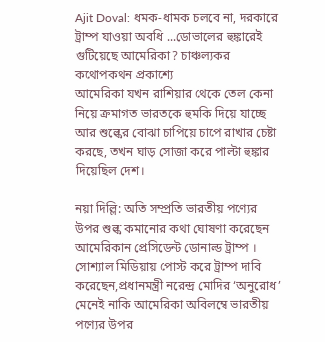Ajit Doval: ধমক-ধামক চলবে না, দরকারে ট্রাম্প যাওয়া অবধি ...ডোভালের হুঙ্কারেই গুটিয়েছে আমেরিকা? চাঞ্চল্যকর কথোপকথন প্রকাশ্যে
আমেরিকা যখন রাশিয়ার থেকে তেল কেনা নিয়ে ক্রমাগত ভারতকে হুমকি দিয়ে যাচ্ছে আর শুল্কের বোঝা চাপিয়ে চাপে রাখার চেষ্টা করছে, তখন ঘাড় সোজা করে পাল্টা হুঙ্কার দিয়েছিল দেশ।

নয়া দিল্লি: অতি সম্প্রতি ভারতীয় পণ্যের উপর শুল্ক কমানোর কথা ঘোষণা করেছেন আমেরিকান প্রেসিডেন্ট ডোনাল্ড ট্রাম্প । সোশ্যাল মিডিয়ায় পোস্ট করে ট্রাম্প দাবি করেছেন,প্রধানমন্ত্রী নরেন্দ্র মোদির ‘অনুরোধ’ মেনেই নাকি আমেরিকা অবিলম্বে ভারতীয় পণ্যের উপর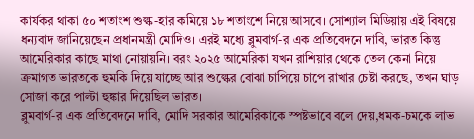কার্যকর থাকা ৫০ শতাংশ শুল্ক-হার কমিয়ে ১৮ শতাংশে নিয়ে আসবে। সোশ্যাল মিডিয়ায় এই বিষয়ে ধন্যবাদ জানিয়েছেন প্রধানমন্ত্রী মোদিও। এরই মধ্যে ব্লুমবার্গ-র এক প্রতিবেদনে দাবি, ভারত কিন্তু আমেরিকার কাছে মাথা নোয়ায়নি। বরং ২০২৫ আমেরিকা যখন রাশিয়ার থেকে তেল কেনা নিয়ে ক্রমাগত ভারতকে হুমকি দিয়ে যাচ্ছে আর শুল্কের বোঝা চাপিয়ে চাপে রাখার চেষ্টা করছে, তখন ঘাড় সোজা করে পাল্টা হুঙ্কার দিয়েছিল ভারত।
ব্লুমবার্গ-র এক প্রতিবেদনে দাবি, মোদি সরকার আমেরিকাকে স্পষ্টভাবে বলে দেয়,ধমক-চমকে লাভ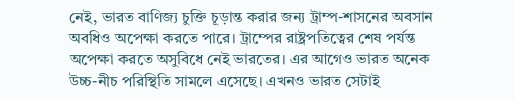নেই, ভারত বাণিজ্য চুক্তি চূড়ান্ত করার জন্য ট্রাম্প-শাসনের অবসান অবধিও অপেক্ষা করতে পারে। ট্রাম্পের রাষ্ট্রপতিত্বের শেষ পর্যন্ত অপেক্ষা করতে অসুবিধে নেই ভারতের। এর আগেও ভারত অনেক উচ্চ-নীচ পরিস্থিতি সামলে এসেছে। এখনও ভারত সেটাই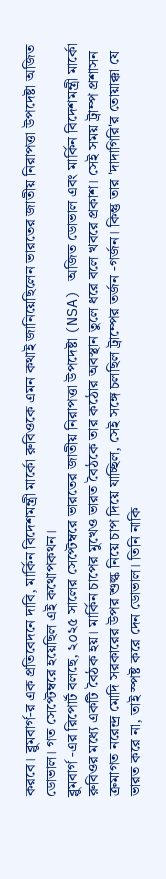করবে। ব্লুমবার্গ-র এক প্রতিবেদনে দাবি, মার্কিন বিদেশমন্ত্রী মার্কো রুবিওকে এমন কথাই জানিয়েছিলেন ভারতের জাতীয় নিরাপত্তা উপদেষ্টা অজিত ডোভাল। গত সেপ্টেম্বরে হয়েছিল এই কথোপকথন।
ব্লুমবার্গ -এর রিপোর্ট বলছে, ২০২৫ সালের সেপ্টেম্বরে ভারতের জাতীয় নিরাপত্তা উপদেষ্টা (NSA) অজিত ডোভাল এবং মার্কিন বিদেশমন্ত্রী মার্কো রুবিওর মধ্যে একটি বৈঠক হয়। মার্কিন চাপের মুখেও ভারত বৈঠকে তার কঠোর অবস্থান তুলে ধরে বলে খবরে প্রকাশ। সেই সময় ট্রাম্প প্রশাসন ক্রমাগত নরেন্দ্র মোদি সরকারের উপর শুল্ক নিয়ে চাপ দিয়ে যাচ্ছিল, সেই সঙ্গে চলছিল ট্রাম্পের তর্জন -গর্জন। কিন্তু তার 'দাদাগিরি'র তোয়াক্কা যে ভারত করে না, তাই স্পষ্ট করে দেন ডোভাল। তিনি নাকি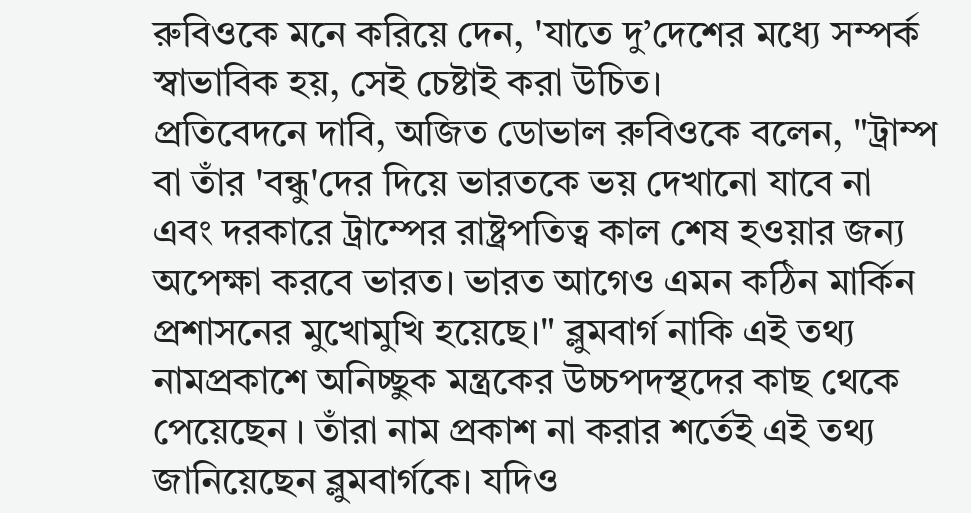রুবিওকে মনে করিয়ে দেন, 'যাতে দু’দেশের মধ্যে সম্পর্ক স্বাভাবিক হয়, সেই চেষ্টাই করা উচিত।
প্রতিবেদনে দাবি, অজিত ডোভাল রুবিওকে বলেন, "ট্রাম্প বা তাঁর 'বন্ধু'দের দিয়ে ভারতকে ভয় দেখানো যাবে না এবং দরকারে ট্রাম্পের রাষ্ট্রপতিত্ব কাল শেষ হওয়ার জন্য অপেক্ষা করবে ভারত। ভারত আগেও এমন কঠিন মার্কিন প্রশাসনের মুখোমুখি হয়েছে।" ব্লুমবার্গ নাকি এই তথ্য নামপ্রকাশে অনিচ্ছুক মন্ত্রকের উচ্চপদস্থদের কাছ থেকে পেয়েছেন । তাঁরা নাম প্রকাশ না করার শর্তেই এই তথ্য জানিয়েছেন ব্লুমবার্গকে। যদিও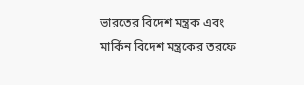ভারতের বিদেশ মন্ত্রক এবং মার্কিন বিদেশ মন্ত্রকের তরফে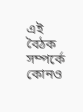এই বৈঠক সম্পর্কে কোনও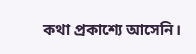কথা প্রকাশ্যে আসেনি।